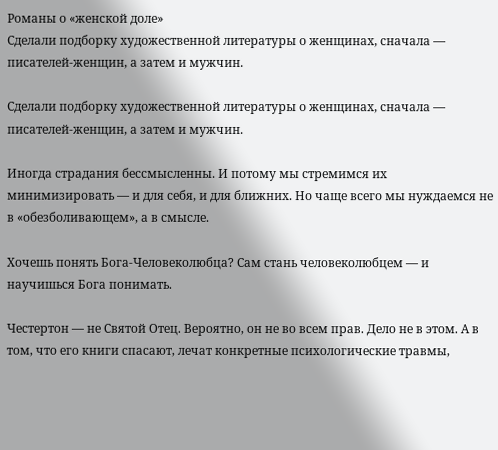Романы о «женской доле»
Сделали подборку художественной литературы о женщинах, сначала — писателей-женщин, а затем и мужчин.

Сделали подборку художественной литературы о женщинах, сначала — писателей-женщин, а затем и мужчин.

Иногда страдания бессмысленны. И потому мы стремимся их минимизировать — и для себя, и для ближних. Но чаще всего мы нуждаемся не в «обезболивающем», а в смысле.

Хочешь понять Бога-Человеколюбца? Сам стань человеколюбцем — и научишься Бога понимать.

Честертон — не Святой Отец. Вероятно, он не во всем прав. Дело не в этом. А в том, что его книги спасают, лечат конкретные психологические травмы,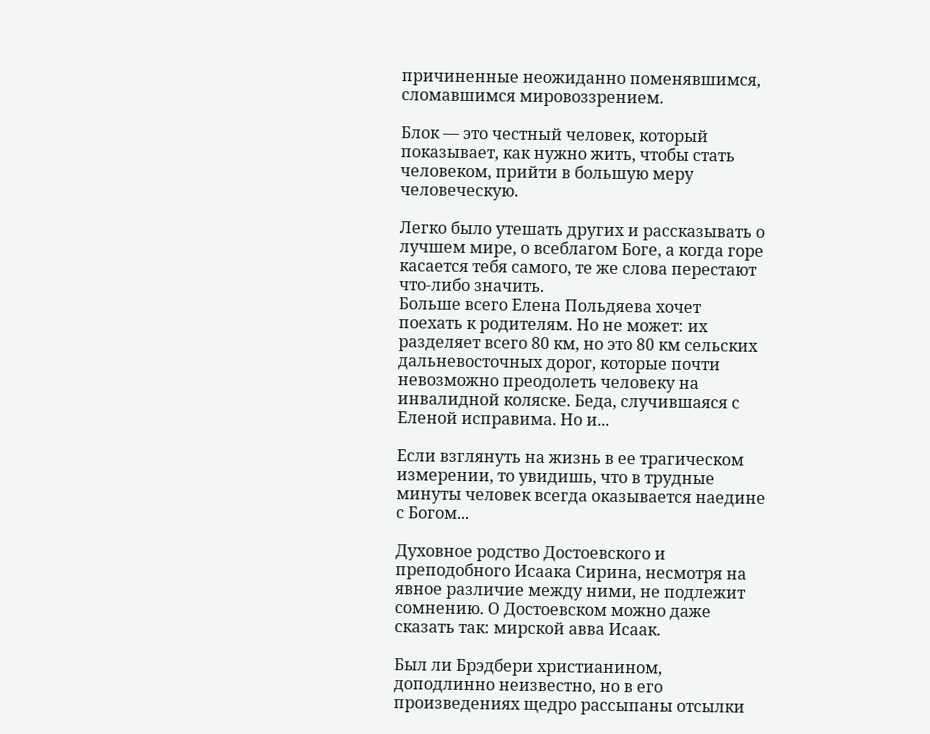причиненные неожиданно поменявшимся, сломавшимся мировоззрением.

Блок — это честный человек, который показывает, как нужно жить, чтобы стать человеком, прийти в большую меру человеческую.

Легко было утешать других и рассказывать о лучшем мире, о всеблагом Боге, а когда горе касается тебя самого, те же слова перестают что-либо значить.
Больше всего Елена Польдяева хочет поехать к родителям. Но не может: их разделяет всего 80 км, но это 80 км сельских дальневосточных дорог, которые почти невозможно преодолеть человеку на инвалидной коляске. Беда, случившаяся с Еленой исправима. Но и...

Если взглянуть на жизнь в ее трагическом измерении, то увидишь, что в трудные минуты человек всегда оказывается наедине с Богом...

Духовное родство Достоевского и преподобного Исаака Сирина, несмотря на явное различие между ними, не подлежит сомнению. О Достоевском можно даже сказать так: мирской авва Исаак.

Был ли Брэдбери христианином, доподлинно неизвестно, но в его произведениях щедро рассыпаны отсылки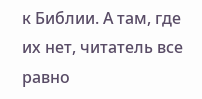к Библии. А там, где их нет, читатель все равно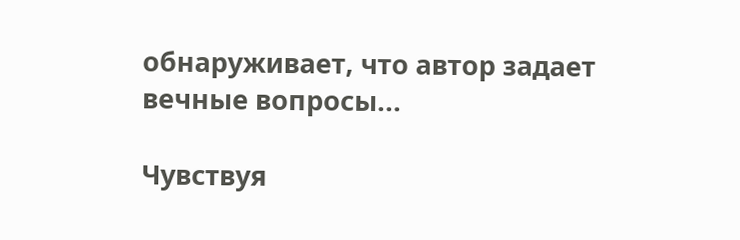обнаруживает, что автор задает вечные вопросы...

Чувствуя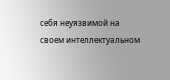себя неуязвимой на своем интеллектуальном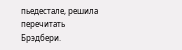пьедестале, решила перечитать Брэдбери.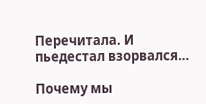Перечитала. И пьедестал взорвался…

Почему мы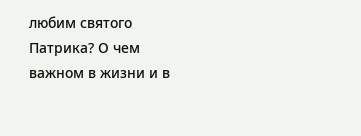любим святого Патрика? О чем важном в жизни и в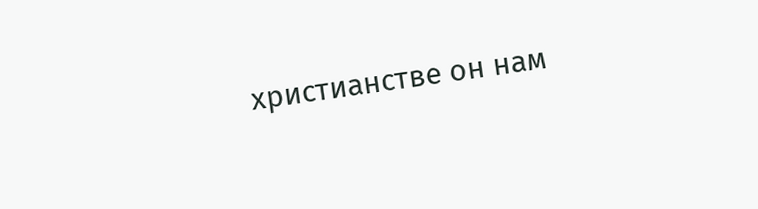христианстве он нам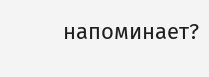напоминает?